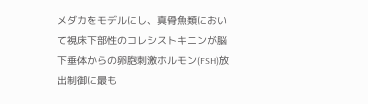メダカをモデルにし、真骨魚類において視床下部性のコレシストキニンが脳下垂体からの卵胞刺激ホルモン(FSH)放出制御に最も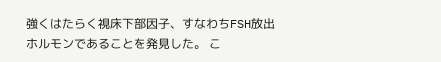強くはたらく視床下部因子、すなわちFSH放出ホルモンであることを発見した。 こ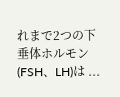れまで2つの下垂体ホルモン(FSH、LH)は ...